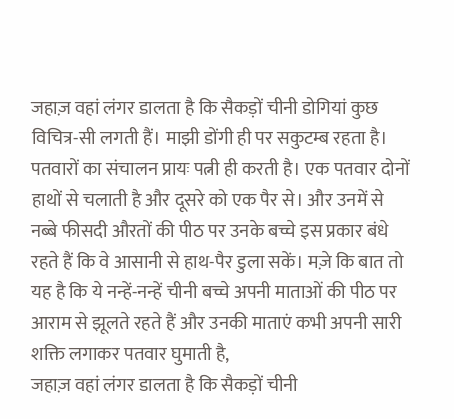जहाज़ वहां लंगर डालता है कि सैकड़ों चीनी डोगियां कुछ विचित्र-सी लगती हैं। माझी डोंगी ही पर सकुटम्ब रहता है। पतवारों का संचालन प्रायः पत्नी ही करती है। एक पतवार दोनों हाथों से चलाती है और दूसरे को एक पैर से। और उनमें से नब्बे फीसदी औरतों की पीठ पर उनके बच्चे इस प्रकार बंधे रहते हैं कि वे आसानी से हाथ-पैर डुला सकें। मज़े कि बात तो यह है कि ये नन्हें-नन्हें चीनी बच्चे अपनी माताओं की पीठ पर आराम से झूलते रहते हैं और उनकी माताएं कभी अपनी सारी शक्ति लगाकर पतवार घुमाती है,
जहाज़ वहां लंगर डालता है कि सैकड़ों चीनी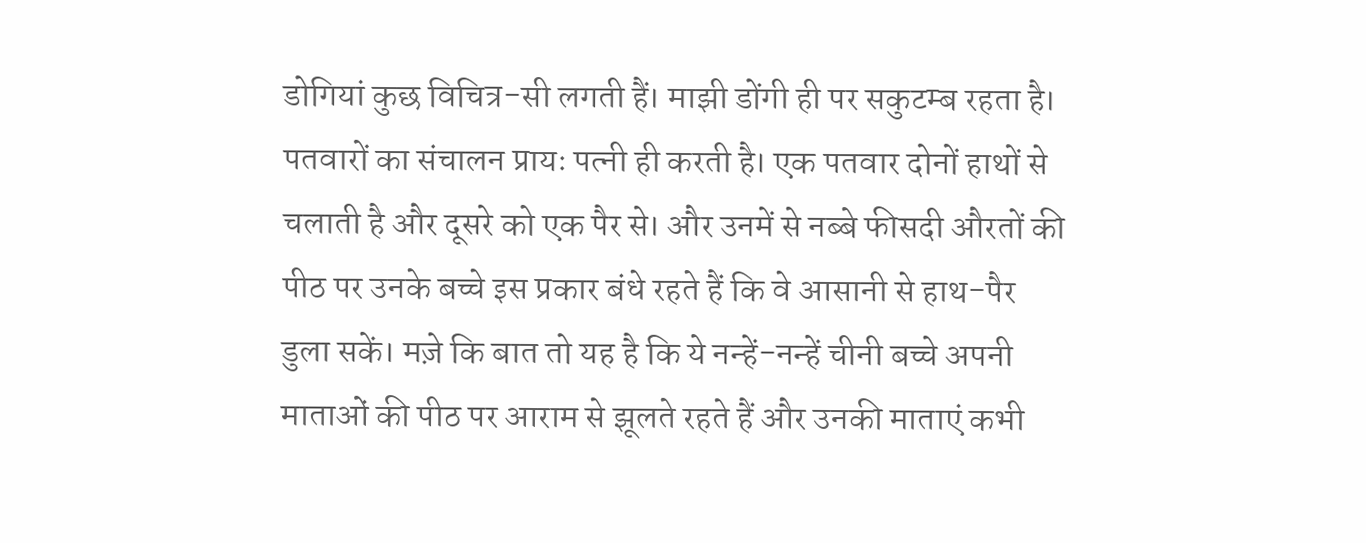डोगियां कुछ विचित्र-सी लगती हैं। माझी डोंगी ही पर सकुटम्ब रहता है। पतवारों का संचालन प्रायः पत्नी ही करती है। एक पतवार दोनों हाथों से चलाती है और दूसरे को एक पैर से। और उनमें से नब्बे फीसदी औरतों की पीठ पर उनके बच्चे इस प्रकार बंधे रहते हैं कि वे आसानी से हाथ-पैर डुला सकें। मज़े कि बात तो यह है कि ये नन्हें-नन्हें चीनी बच्चे अपनी माताओं की पीठ पर आराम से झूलते रहते हैं और उनकी माताएं कभी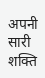अपनी सारी शक्ति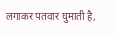लगाकर पतवार घुमाती है,